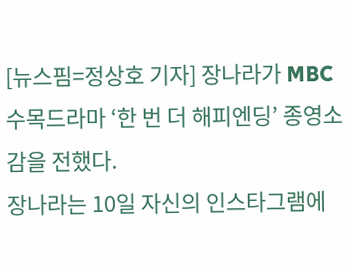[뉴스핌=정상호 기자] 장나라가 MBC 수목드라마 ‘한 번 더 해피엔딩’ 종영소감을 전했다.
장나라는 10일 자신의 인스타그램에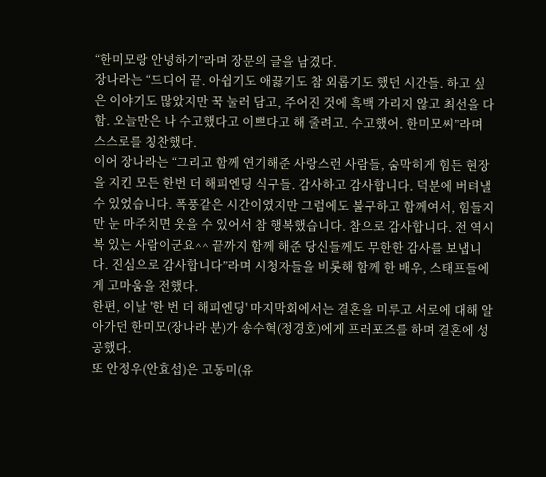“한미모랑 안녕하기”라며 장문의 글을 남겼다.
장나라는 “드디어 끝. 아쉽기도 애끓기도 참 외롭기도 했던 시간들. 하고 싶은 이야기도 많았지만 꾹 눌러 담고, 주어진 것에 흑백 가리지 않고 최선을 다 함. 오늘만은 나 수고했다고 이쁘다고 해 줄려고. 수고했어. 한미모씨”라며 스스로를 칭찬했다.
이어 장나라는 “그리고 함께 연기해준 사랑스런 사람들, 숨막히게 힘든 현장을 지킨 모든 한번 더 해피엔딩 식구들. 감사하고 감사합니다. 덕분에 버텨낼 수 있었습니다. 폭풍같은 시간이였지만 그럼에도 불구하고 함께여서, 힘들지만 눈 마주치면 웃을 수 있어서 참 행복했습니다. 참으로 감사합니다. 전 역시 복 있는 사람이군요^^ 끝까지 함께 해준 당신들께도 무한한 감사를 보냅니다. 진심으로 감사합니다”라며 시청자들을 비롯해 함께 한 배우, 스태프들에게 고마움을 전했다.
한편, 이날 '한 번 더 해피엔딩' 마지막회에서는 결혼을 미루고 서로에 대해 알아가던 한미모(장나라 분)가 송수혁(정경호)에게 프러포즈를 하며 결혼에 성공했다.
또 안정우(안효섭)은 고동미(유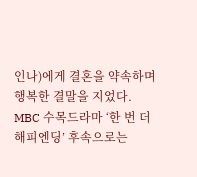인나)에게 결혼을 약속하며 행복한 결말을 지었다.
MBC 수목드라마 ‘한 번 더 해피엔딩’ 후속으로는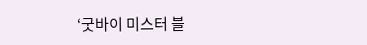‘굿바이 미스터 블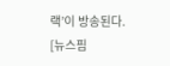랙’이 방송된다.
[뉴스핌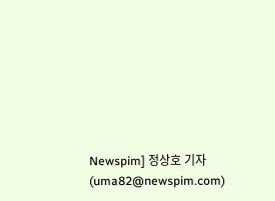Newspim] 정상호 기자 (uma82@newspim.com)